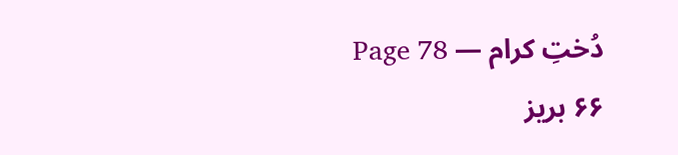دُختِ کرام — Page 78
۶۶ بریز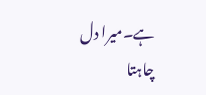ہے۔میرا دل چاہتا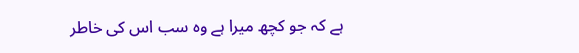ہے کہ جو کچھ میرا ہے وہ سب اس کی خاطر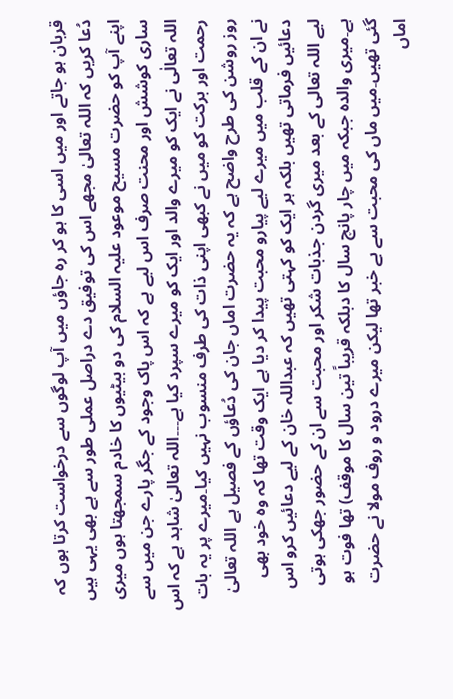قربان ہو جاتے اور میں اسی کا ہو کر رہ جاؤں میں آپ لوگوں سے درخواست کرتا ہوں کہ دُعا کریں کہ اللہ تعالیٰ مجھے اس کی توفیق دے دراصل عملی طور سے ہے بھی یہی ہیں اپنے آپ کو حضرت مسیح موعود علیہ السلام کی دو بیٹیوں کا خادم سمجھتا ہوں میری ساری کوشش اور محنت صرف اس لیے ہے کہ اس پاک وجود کے جگر پارے جن میں سے اللہ تعالٰی نے ایک کو میرے والد اور ایک کو میرے سپرد کیا ہے۔۔۔اللہ تعالیٰ شاہد ہے کہ اس رحمت اور برکت کو میں نے کبھی اپنی ذات کی طرف منسوب نہیں کیا۔میرے پر یہ بات روز روشن کی طرح واضح ہے کہ یہ حضرت اماں جان کی دُعاؤں کے فصیل ہے اللہ تعالیٰ نے ان کے قلب میں میرے لیے پیارو محبت پیدا کر دیا ہے ایک وقت تھا کہ وہ خود بھی دعائیں فرماتی تھیں بلکہ ہر ایک کو کہتی تھیں کہ عبداللہ خان کے لیے دعائیں کرو اس لیے اللہ تعالی کے بعد میری گردن جذبات شکر اور محبت سے ان کے حضور جھکی ہوتی ہے۔میری والدہ جبکہ میں چار پانچ سال کا دبلکہ قریباً تین سال کا موقف) تھا فوت ہو گئی تھیں۔میں ماں کی محبت سے بے خبر تھا لیکن میرے درود و روف مولا نے حضرت اماں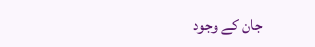جان کے وجود